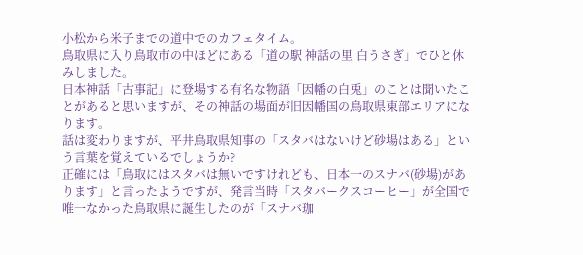小松から米子までの道中でのカフェタイム。
鳥取県に入り鳥取市の中ほどにある「道の駅 神話の里 白うさぎ」でひと休みしました。
日本神話「古事記」に登場する有名な物語「因幡の白兎」のことは聞いたことがあると思いますが、その神話の場面が旧因幡国の鳥取県東部エリアになります。
話は変わりますが、平井鳥取県知事の「スタバはないけど砂場はある」という言葉を覚えているでしょうか?
正確には「鳥取にはスタバは無いですけれども、日本一のスナバ(砂場)があります」と言ったようですが、発言当時「スタバークスコーヒー」が全国で唯一なかった鳥取県に誕生したのが「スナバ珈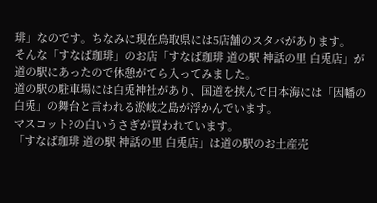琲」なのです。ちなみに現在鳥取県には5店舗のスタバがあります。
そんな「すなば珈琲」のお店「すなば珈琲 道の駅 神話の里 白兎店」が道の駅にあったので休憩がてら入ってみました。
道の駅の駐車場には白兎神社があり、国道を挟んで日本海には「因幡の白兎」の舞台と言われる淤岐之島が浮かんでいます。
マスコット?の白いうさぎが買われています。
「すなば珈琲 道の駅 神話の里 白兎店」は道の駅のお土産売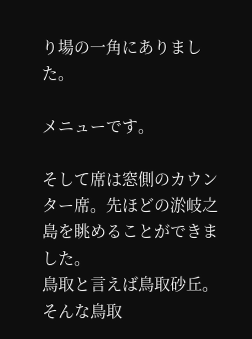り場の一角にありました。

メニューです。

そして席は窓側のカウンター席。先ほどの淤岐之島を眺めることができました。
鳥取と言えば鳥取砂丘。そんな鳥取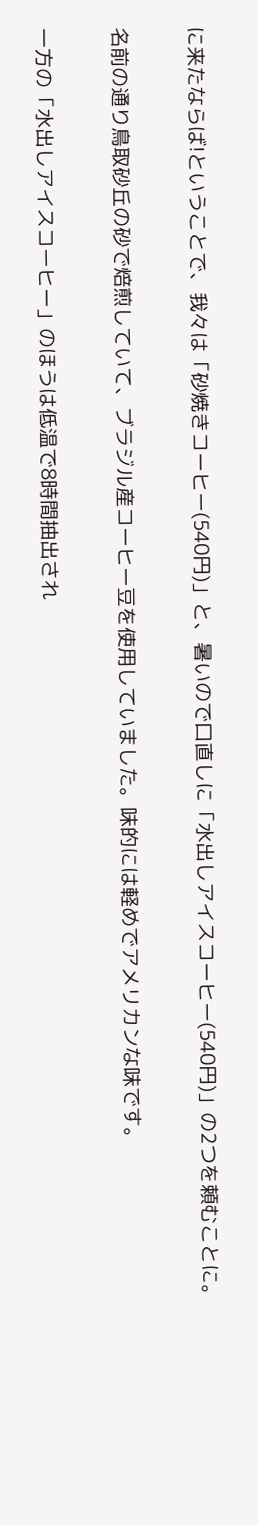に来たならば!ということで、我々は「砂焼きコーヒー(540円)」と、暑いので口直しに「水出しアイスコーヒー(540円)」の2つを頼むことに。

名前の通り鳥取砂丘の砂で焙煎していて、ブラジル産コーヒー豆を使用していました。味的には軽めでアメリカンな味です。

一方の「水出しアイスコーヒー」のほうは低温で8時間抽出され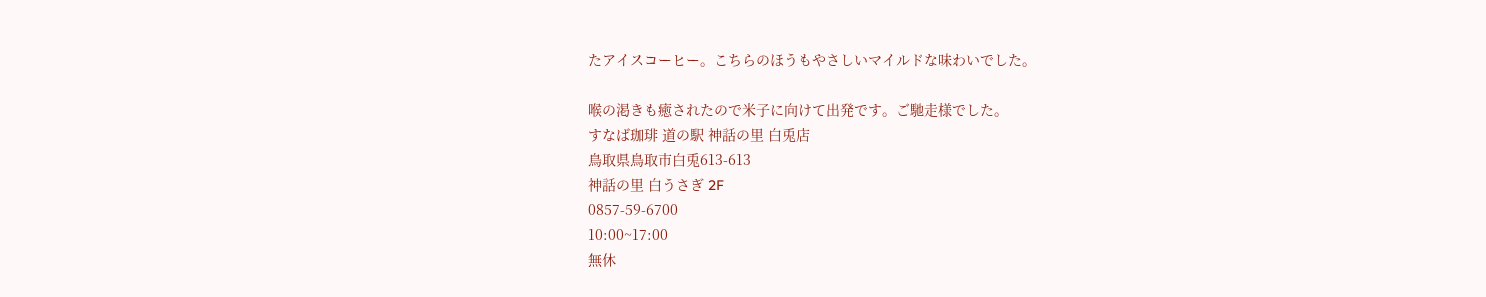たアイスコーヒー。こちらのほうもやさしいマイルドな味わいでした。

喉の渇きも癒されたので米子に向けて出発です。ご馳走様でした。
すなば珈琲 道の駅 神話の里 白兎店
鳥取県鳥取市白兎613-613
神話の里 白うさぎ 2F
0857-59-6700
10:00~17:00
無休